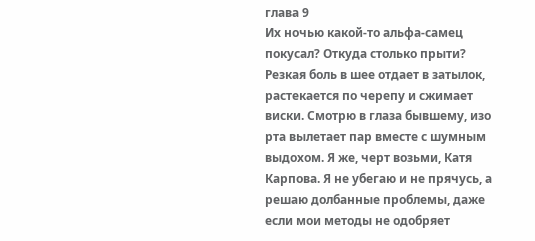глава 9
Их ночью какой-то альфа-самец покусал? Откуда столько прыти?
Резкая боль в шее отдает в затылок, растекается по черепу и сжимает виски. Смотрю в глаза бывшему, изо рта вылетает пар вместе с шумным выдохом. Я же, черт возьми, Катя Карпова. Я не убегаю и не прячусь, а решаю долбанные проблемы, даже если мои методы не одобряет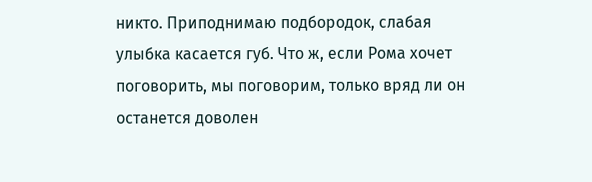никто. Приподнимаю подбородок, слабая улыбка касается губ. Что ж, если Рома хочет поговорить, мы поговорим, только вряд ли он останется доволен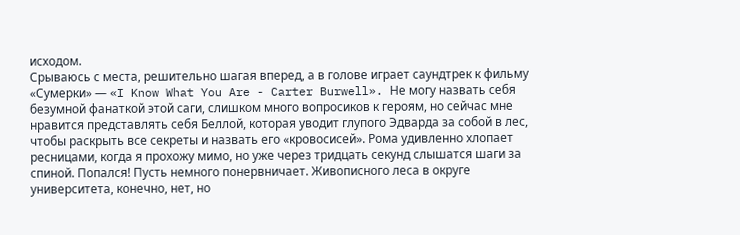исходом.
Срываюсь с места, решительно шагая вперед, а в голове играет саундтрек к фильму «Сумерки» — «I Know What You Are - Carter Burwell». Не могу назвать себя безумной фанаткой этой саги, слишком много вопросиков к героям, но сейчас мне нравится представлять себя Беллой, которая уводит глупого Эдварда за собой в лес, чтобы раскрыть все секреты и назвать его «кровосисей». Рома удивленно хлопает ресницами, когда я прохожу мимо, но уже через тридцать секунд слышатся шаги за спиной. Попался! Пусть немного понервничает. Живописного леса в округе университета, конечно, нет, но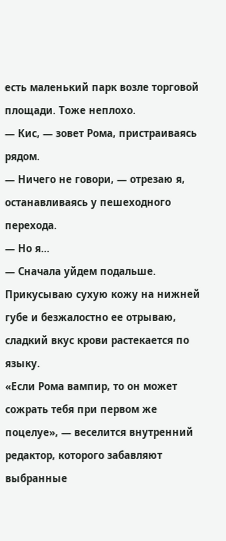есть маленький парк возле торговой площади. Тоже неплохо.
— Кис, — зовет Рома, пристраиваясь рядом.
— Ничего не говори, — отрезаю я, останавливаясь у пешеходного перехода.
— Но я…
— Сначала уйдем подальше.
Прикусываю сухую кожу на нижней губе и безжалостно ее отрываю, сладкий вкус крови растекается по языку.
«Если Рома вампир, то он может сожрать тебя при первом же поцелуе», — веселится внутренний редактор, которого забавляют выбранные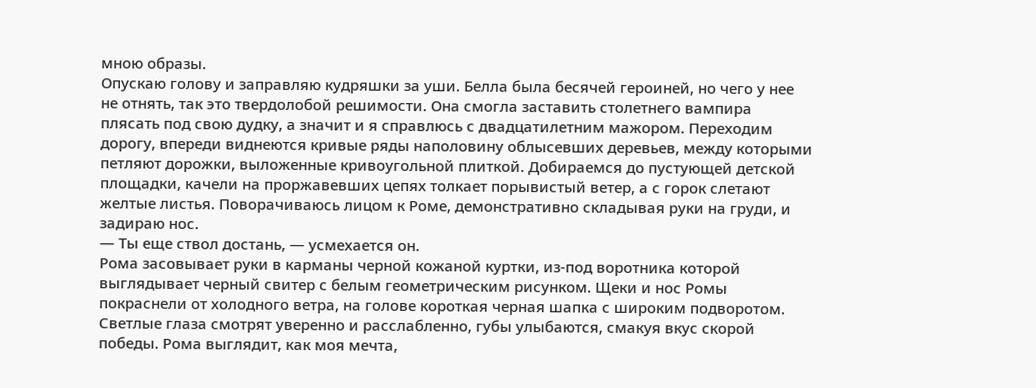мною образы.
Опускаю голову и заправляю кудряшки за уши. Белла была бесячей героиней, но чего у нее не отнять, так это твердолобой решимости. Она смогла заставить столетнего вампира плясать под свою дудку, а значит и я справлюсь с двадцатилетним мажором. Переходим дорогу, впереди виднеются кривые ряды наполовину облысевших деревьев, между которыми петляют дорожки, выложенные кривоугольной плиткой. Добираемся до пустующей детской площадки, качели на проржавевших цепях толкает порывистый ветер, а с горок слетают желтые листья. Поворачиваюсь лицом к Роме, демонстративно складывая руки на груди, и задираю нос.
— Ты еще ствол достань, — усмехается он.
Рома засовывает руки в карманы черной кожаной куртки, из-под воротника которой выглядывает черный свитер с белым геометрическим рисунком. Щеки и нос Ромы покраснели от холодного ветра, на голове короткая черная шапка с широким подворотом. Светлые глаза смотрят уверенно и расслабленно, губы улыбаются, смакуя вкус скорой победы. Рома выглядит, как моя мечта,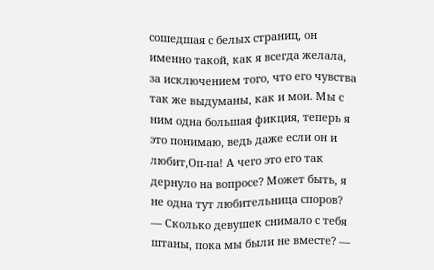сошедшая с белых страниц, он именно такой, как я всегда желала, за исключением того, что его чувства так же выдуманы, как и мои. Мы с ним одна большая фикция, теперь я это понимаю, ведь даже если он и любит,Оп-па! А чего это его так дернуло на вопросе? Может быть, я не одна тут любительница споров?
— Сколько девушек снимало с тебя штаны, пока мы были не вместе? —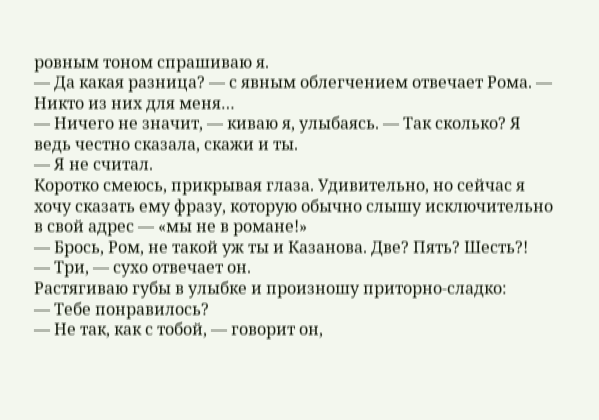ровным тоном спрашиваю я.
— Да какая разница? — с явным облегчением отвечает Рома. — Никто из них для меня…
— Ничего не значит, — киваю я, улыбаясь. — Так сколько? Я ведь честно сказала, скажи и ты.
— Я не считал.
Коротко смеюсь, прикрывая глаза. Удивительно, но сейчас я хочу сказать ему фразу, которую обычно слышу исключительно в свой адрес — «мы не в романе!»
— Брось, Ром, не такой уж ты и Казанова. Две? Пять? Шесть?!
— Три, — сухо отвечает он.
Растягиваю губы в улыбке и произношу приторно-сладко:
— Тебе понравилось?
— Не так, как с тобой, — говорит он,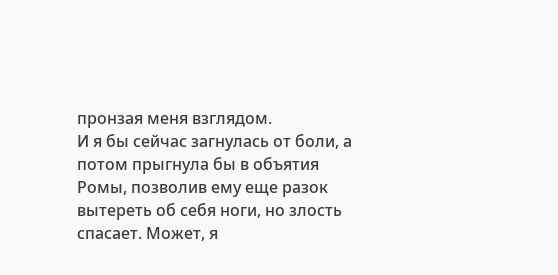пронзая меня взглядом.
И я бы сейчас загнулась от боли, а потом прыгнула бы в объятия Ромы, позволив ему еще разок вытереть об себя ноги, но злость спасает. Может, я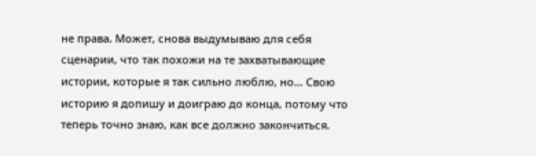не права. Может, снова выдумываю для себя сценарии, что так похожи на те захватывающие истории, которые я так сильно люблю, но… Свою историю я допишу и доиграю до конца, потому что теперь точно знаю, как все должно закончиться.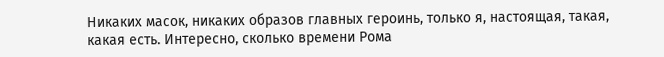Никаких масок, никаких образов главных героинь, только я, настоящая, такая, какая есть. Интересно, сколько времени Рома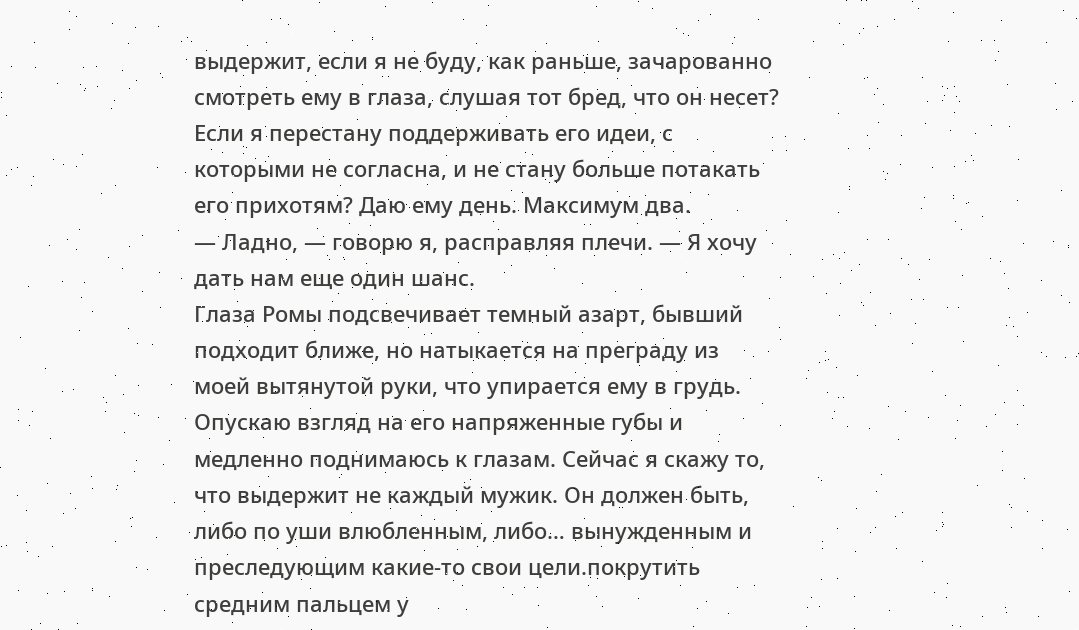выдержит, если я не буду, как раньше, зачарованно смотреть ему в глаза, слушая тот бред, что он несет? Если я перестану поддерживать его идеи, с которыми не согласна, и не стану больше потакать его прихотям? Даю ему день. Максимум два.
— Ладно, — говорю я, расправляя плечи. — Я хочу дать нам еще один шанс.
Глаза Ромы подсвечивает темный азарт, бывший подходит ближе, но натыкается на преграду из моей вытянутой руки, что упирается ему в грудь. Опускаю взгляд на его напряженные губы и медленно поднимаюсь к глазам. Сейчас я скажу то, что выдержит не каждый мужик. Он должен быть, либо по уши влюбленным, либо… вынужденным и преследующим какие-то свои цели.покрутить средним пальцем у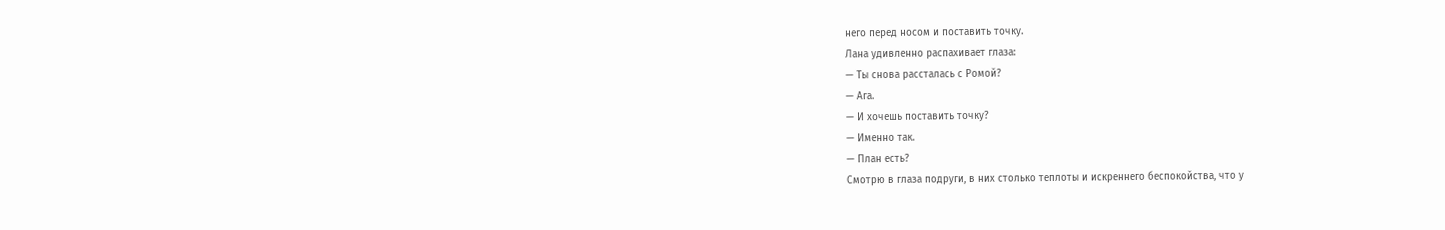него перед носом и поставить точку.
Лана удивленно распахивает глаза:
— Ты снова рассталась с Ромой?
— Ага.
— И хочешь поставить точку?
— Именно так.
— План есть?
Смотрю в глаза подруги, в них столько теплоты и искреннего беспокойства, что у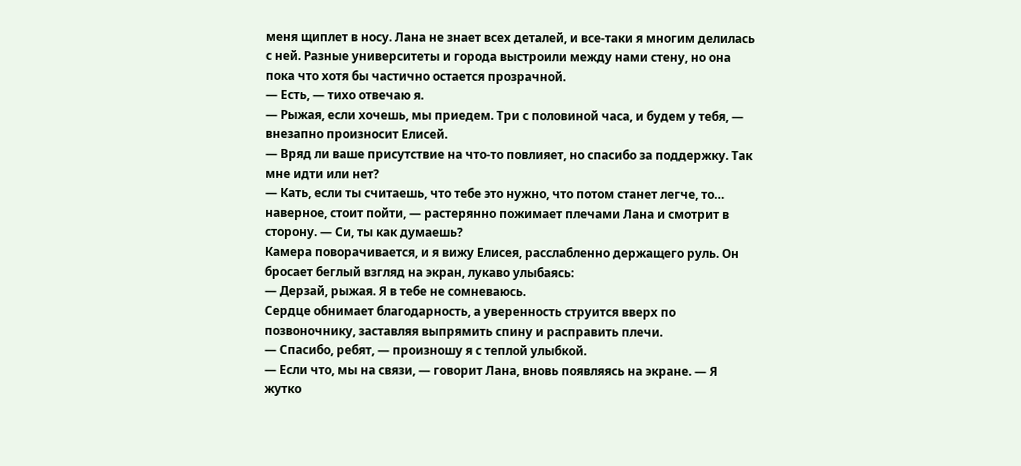меня щиплет в носу. Лана не знает всех деталей, и все-таки я многим делилась с ней. Разные университеты и города выстроили между нами стену, но она пока что хотя бы частично остается прозрачной.
— Есть, — тихо отвечаю я.
— Рыжая, если хочешь, мы приедем. Три с половиной часа, и будем у тебя, — внезапно произносит Елисей.
— Вряд ли ваше присутствие на что-то повлияет, но спасибо за поддержку. Так мне идти или нет?
— Кать, если ты считаешь, что тебе это нужно, что потом станет легче, то… наверное, стоит пойти, — растерянно пожимает плечами Лана и смотрит в сторону. — Си, ты как думаешь?
Камера поворачивается, и я вижу Елисея, расслабленно держащего руль. Он бросает беглый взгляд на экран, лукаво улыбаясь:
— Дерзай, рыжая. Я в тебе не сомневаюсь.
Сердце обнимает благодарность, а уверенность струится вверх по позвоночнику, заставляя выпрямить спину и расправить плечи.
— Спасибо, ребят, — произношу я с теплой улыбкой.
— Если что, мы на связи, — говорит Лана, вновь появляясь на экране. — Я жутко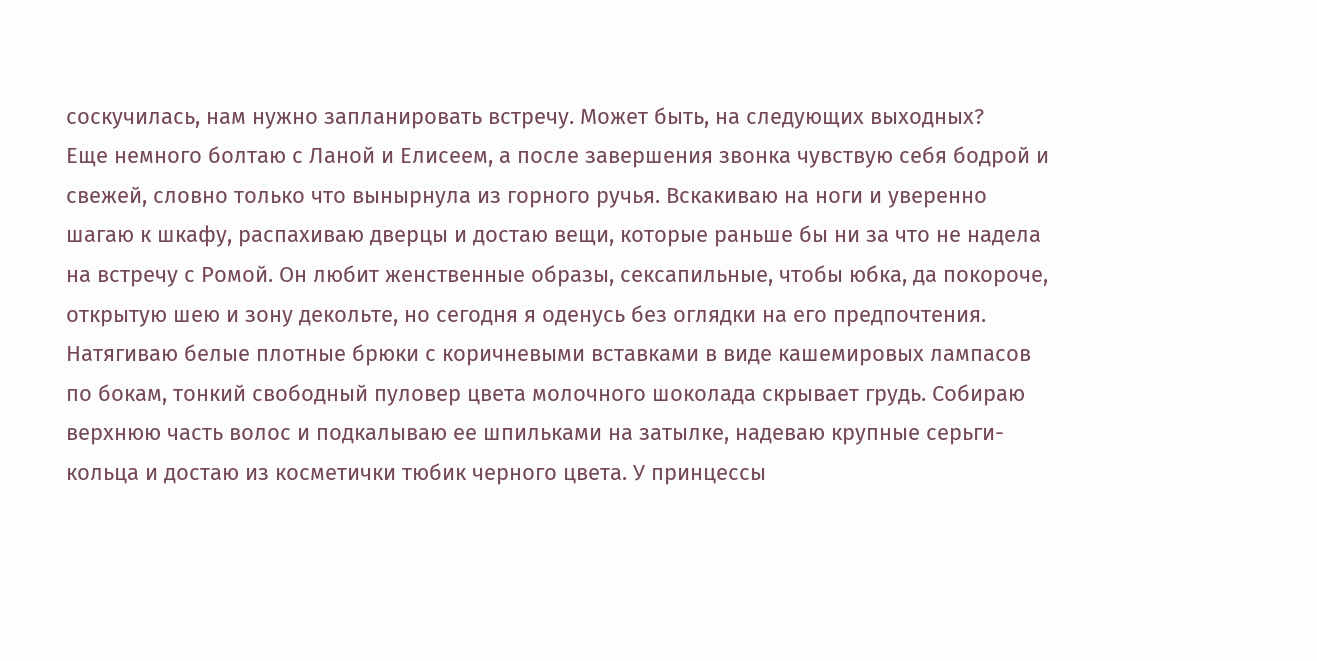соскучилась, нам нужно запланировать встречу. Может быть, на следующих выходных?
Еще немного болтаю с Ланой и Елисеем, а после завершения звонка чувствую себя бодрой и свежей, словно только что вынырнула из горного ручья. Вскакиваю на ноги и уверенно шагаю к шкафу, распахиваю дверцы и достаю вещи, которые раньше бы ни за что не надела на встречу с Ромой. Он любит женственные образы, сексапильные, чтобы юбка, да покороче, открытую шею и зону декольте, но сегодня я оденусь без оглядки на его предпочтения. Натягиваю белые плотные брюки с коричневыми вставками в виде кашемировых лампасов по бокам, тонкий свободный пуловер цвета молочного шоколада скрывает грудь. Собираю верхнюю часть волос и подкалываю ее шпильками на затылке, надеваю крупные серьги-кольца и достаю из косметички тюбик черного цвета. У принцессы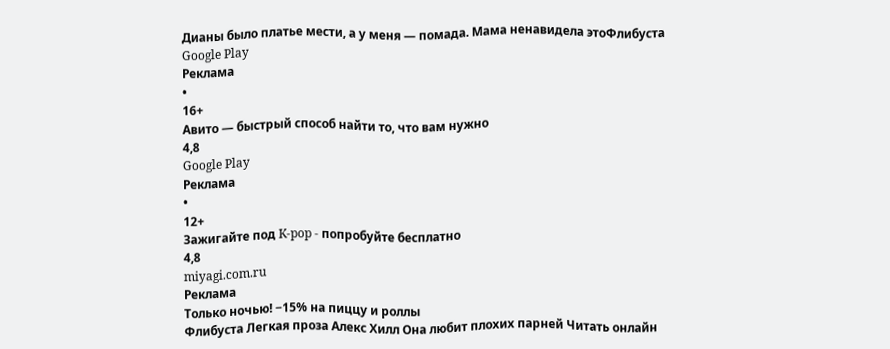Дианы было платье мести, а у меня — помада. Мама ненавидела этоФлибуста
Google Play
Реклама
•
16+
Авито — быстрый способ найти то, что вам нужно
4,8
Google Play
Реклама
•
12+
Зажигайте под K-pop - попробуйте бесплатно
4,8
miyagi.com.ru
Реклама
Только ночью! −15% на пиццу и роллы
Флибуста Легкая проза Алекс Хилл Она любит плохих парней Читать онлайн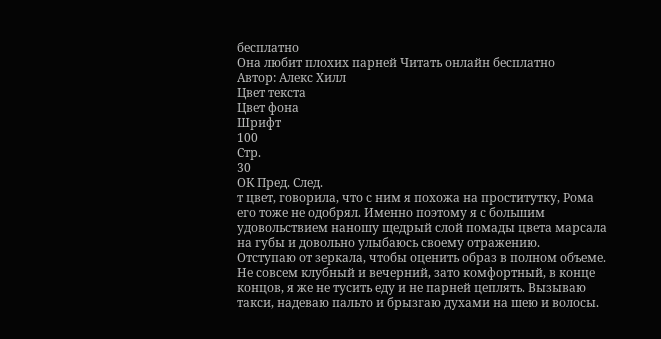бесплатно
Она любит плохих парней Читать онлайн бесплатно
Автор: Алекс Хилл
Цвет текста
Цвет фона
Шрифт
100
Стр.
30
ОК Пред. След.
т цвет, говорила, что с ним я похожа на проститутку, Рома его тоже не одобрял. Именно поэтому я с большим удовольствием наношу щедрый слой помады цвета марсала на губы и довольно улыбаюсь своему отражению.
Отступаю от зеркала, чтобы оценить образ в полном объеме. Не совсем клубный и вечерний, зато комфортный, в конце концов, я же не тусить еду и не парней цеплять. Вызываю такси, надеваю пальто и брызгаю духами на шею и волосы.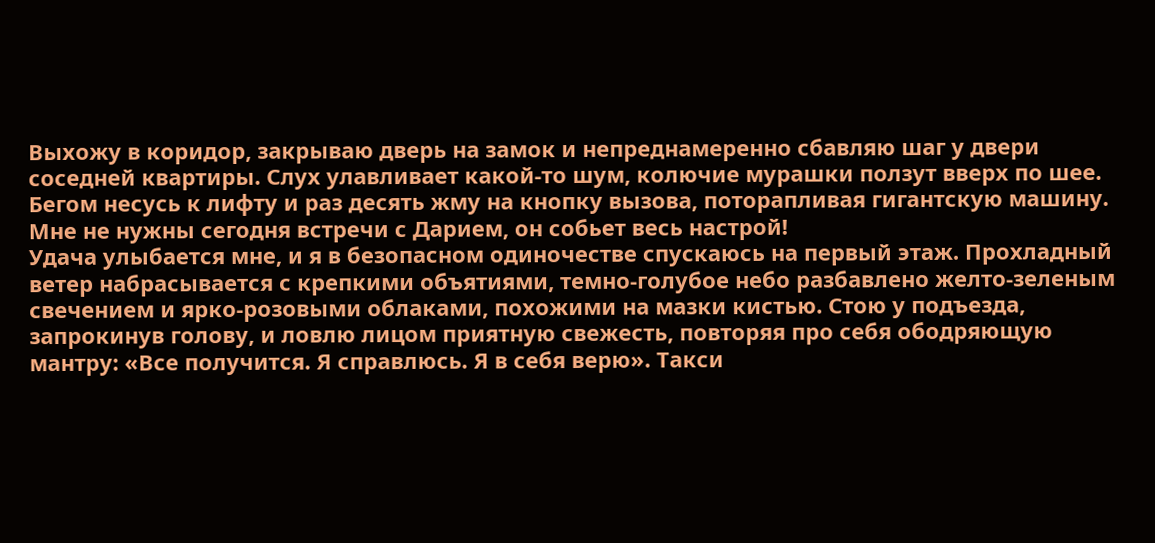Выхожу в коридор, закрываю дверь на замок и непреднамеренно сбавляю шаг у двери соседней квартиры. Слух улавливает какой-то шум, колючие мурашки ползут вверх по шее. Бегом несусь к лифту и раз десять жму на кнопку вызова, поторапливая гигантскую машину. Мне не нужны сегодня встречи с Дарием, он собьет весь настрой!
Удача улыбается мне, и я в безопасном одиночестве спускаюсь на первый этаж. Прохладный ветер набрасывается с крепкими объятиями, темно-голубое небо разбавлено желто-зеленым свечением и ярко-розовыми облаками, похожими на мазки кистью. Стою у подъезда, запрокинув голову, и ловлю лицом приятную свежесть, повторяя про себя ободряющую мантру: «Все получится. Я справлюсь. Я в себя верю». Такси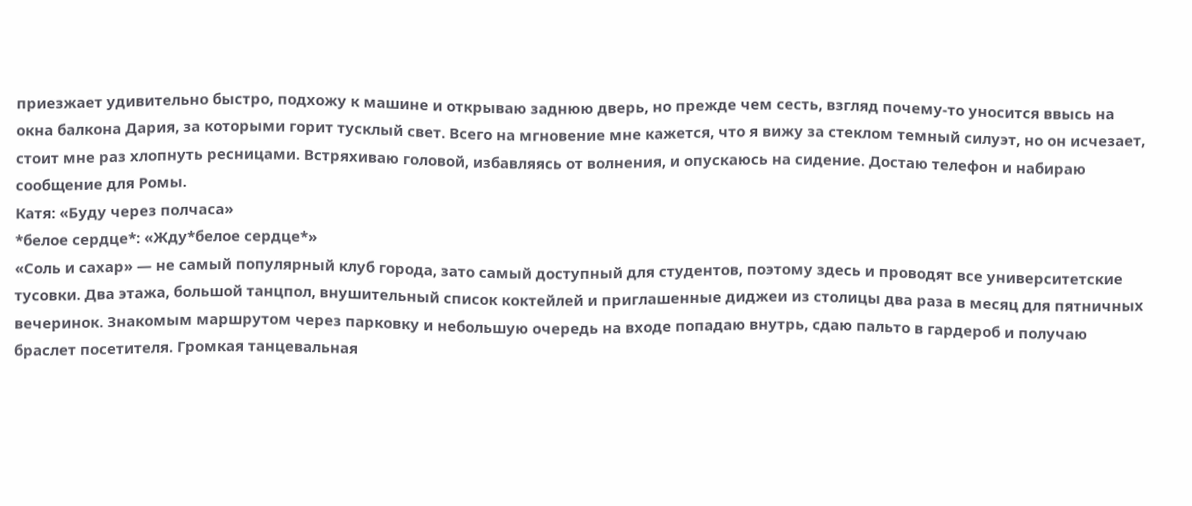приезжает удивительно быстро, подхожу к машине и открываю заднюю дверь, но прежде чем сесть, взгляд почему-то уносится ввысь на окна балкона Дария, за которыми горит тусклый свет. Всего на мгновение мне кажется, что я вижу за стеклом темный силуэт, но он исчезает, стоит мне раз хлопнуть ресницами. Встряхиваю головой, избавляясь от волнения, и опускаюсь на сидение. Достаю телефон и набираю сообщение для Ромы.
Катя: «Буду через полчаса»
*белое сердце*: «Жду*белое сердце*»
«Соль и сахар» — не самый популярный клуб города, зато самый доступный для студентов, поэтому здесь и проводят все университетские тусовки. Два этажа, большой танцпол, внушительный список коктейлей и приглашенные диджеи из столицы два раза в месяц для пятничных вечеринок. Знакомым маршрутом через парковку и небольшую очередь на входе попадаю внутрь, сдаю пальто в гардероб и получаю браслет посетителя. Громкая танцевальная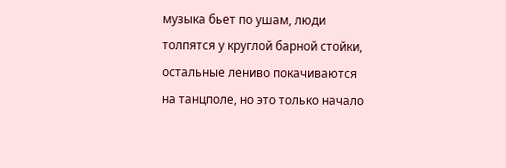музыка бьет по ушам, люди толпятся у круглой барной стойки, остальные лениво покачиваются на танцполе, но это только начало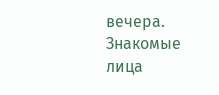вечера. Знакомые лица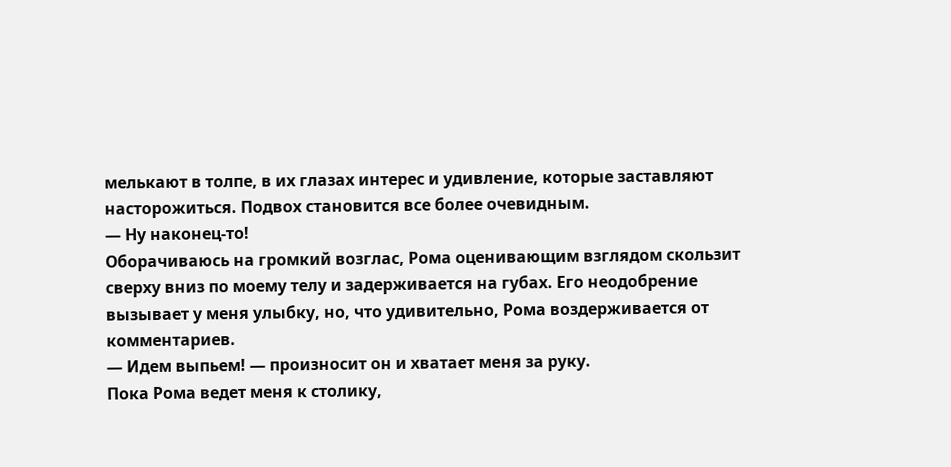мелькают в толпе, в их глазах интерес и удивление, которые заставляют насторожиться. Подвох становится все более очевидным.
— Ну наконец-то!
Оборачиваюсь на громкий возглас, Рома оценивающим взглядом скользит сверху вниз по моему телу и задерживается на губах. Его неодобрение вызывает у меня улыбку, но, что удивительно, Рома воздерживается от комментариев.
— Идем выпьем! — произносит он и хватает меня за руку.
Пока Рома ведет меня к столику,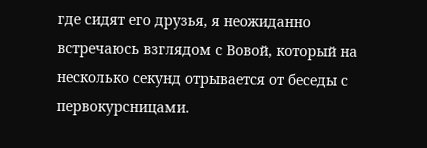где сидят его друзья, я неожиданно встречаюсь взглядом с Вовой, который на несколько секунд отрывается от беседы с первокурсницами.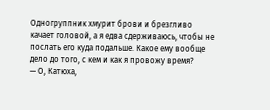Одногруппник хмурит брови и брезгливо качает головой, а я едва сдерживаюсь, чтобы не послать его куда подальше. Какое ему вообще дело до того, с кем и как я провожу время?
— О, Катюха,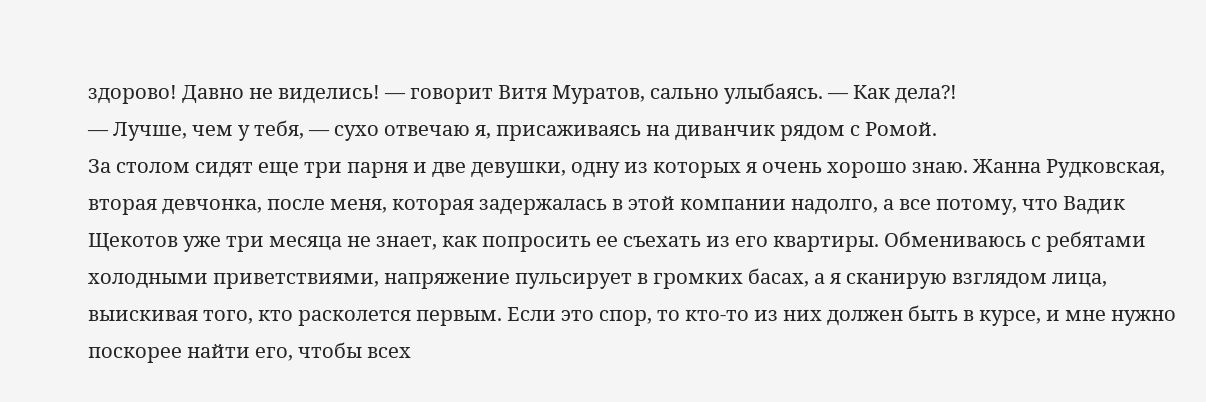здорово! Давно не виделись! — говорит Витя Муратов, сально улыбаясь. — Как дела?!
— Лучше, чем у тебя, — сухо отвечаю я, присаживаясь на диванчик рядом с Ромой.
За столом сидят еще три парня и две девушки, одну из которых я очень хорошо знаю. Жанна Рудковская, вторая девчонка, после меня, которая задержалась в этой компании надолго, а все потому, что Вадик Щекотов уже три месяца не знает, как попросить ее съехать из его квартиры. Обмениваюсь с ребятами холодными приветствиями, напряжение пульсирует в громких басах, а я сканирую взглядом лица, выискивая того, кто расколется первым. Если это спор, то кто-то из них должен быть в курсе, и мне нужно поскорее найти его, чтобы всех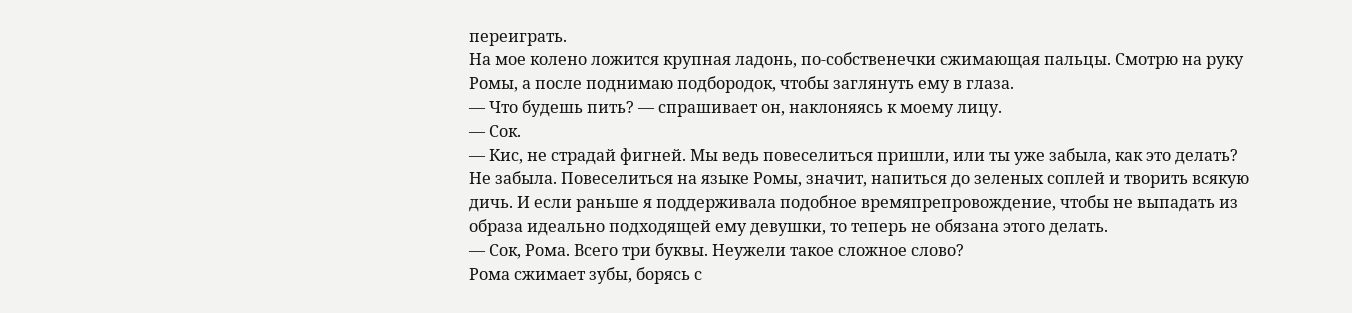переиграть.
На мое колено ложится крупная ладонь, по-собственечки сжимающая пальцы. Смотрю на руку Ромы, а после поднимаю подбородок, чтобы заглянуть ему в глаза.
— Что будешь пить? — спрашивает он, наклоняясь к моему лицу.
— Сок.
— Кис, не страдай фигней. Мы ведь повеселиться пришли, или ты уже забыла, как это делать?
Не забыла. Повеселиться на языке Ромы, значит, напиться до зеленых соплей и творить всякую дичь. И если раньше я поддерживала подобное времяпрепровождение, чтобы не выпадать из образа идеально подходящей ему девушки, то теперь не обязана этого делать.
— Сок, Рома. Всего три буквы. Неужели такое сложное слово?
Рома сжимает зубы, борясь с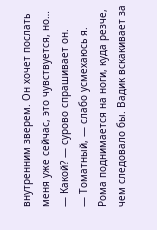внутренним зверем. Он хочет послать меня уже сейчас, это чувствуется, но…
— Какой? — сурово спрашивает он.
— Томатный, — слабо усмехаюсь я.
Рома поднимается на ноги, куда резче, чем следовало бы. Вадик вскакивает за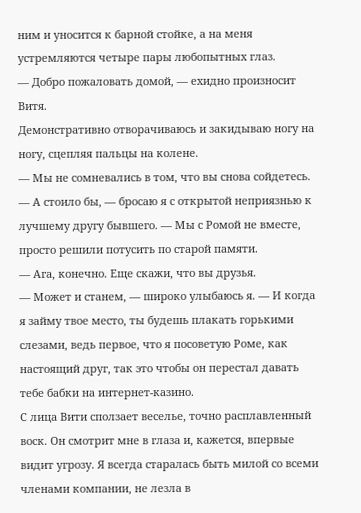ним и уносится к барной стойке, а на меня устремляются четыре пары любопытных глаз.
— Добро пожаловать домой, — ехидно произносит Витя.
Демонстративно отворачиваюсь и закидываю ногу на ногу, сцепляя пальцы на колене.
— Мы не сомневались в том, что вы снова сойдетесь.
— А стоило бы, — бросаю я с открытой неприязнью к лучшему другу бывшего. — Мы с Ромой не вместе, просто решили потусить по старой памяти.
— Ага, конечно. Еще скажи, что вы друзья.
— Может и станем, — широко улыбаюсь я. — И когда я займу твое место, ты будешь плакать горькими слезами, ведь первое, что я посоветую Роме, как настоящий друг, так это чтобы он перестал давать тебе бабки на интернет-казино.
С лица Вити сползает веселье, точно расплавленный воск. Он смотрит мне в глаза и, кажется, впервые видит угрозу. Я всегда старалась быть милой со всеми членами компании, не лезла в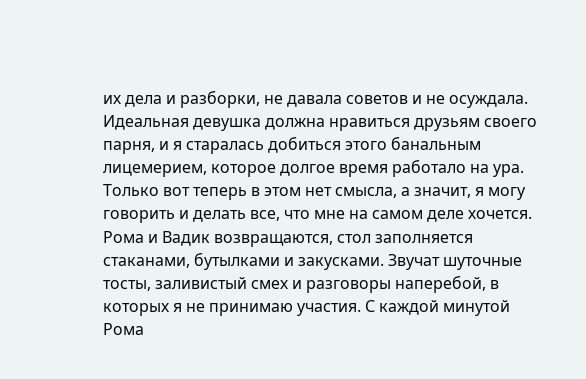их дела и разборки, не давала советов и не осуждала. Идеальная девушка должна нравиться друзьям своего парня, и я старалась добиться этого банальным лицемерием, которое долгое время работало на ура. Только вот теперь в этом нет смысла, а значит, я могу говорить и делать все, что мне на самом деле хочется.
Рома и Вадик возвращаются, стол заполняется стаканами, бутылками и закусками. Звучат шуточные тосты, заливистый смех и разговоры наперебой, в которых я не принимаю участия. С каждой минутой Рома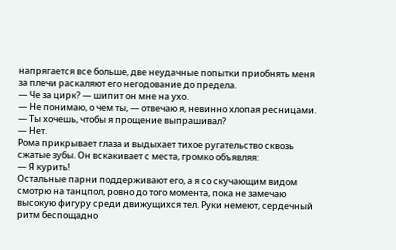напрягается все больше, две неудачные попытки приобнять меня за плечи раскаляют его негодование до предела.
— Че за цирк? — шипит он мне на ухо.
— Не понимаю, о чем ты, — отвечаю я, невинно хлопая ресницами.
— Ты хочешь, чтобы я прощение выпрашивал?
— Нет.
Рома прикрывает глаза и выдыхает тихое ругательство сквозь сжатые зубы. Он вскакивает с места, громко объявляя:
— Я курить!
Остальные парни поддерживают его, а я со скучающим видом смотрю на танцпол, ровно до того момента, пока не замечаю высокую фигуру среди движущихся тел. Руки немеют, сердечный ритм беспощадно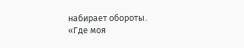набирает обороты.
«Где моя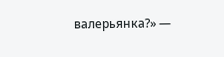валерьянка?» —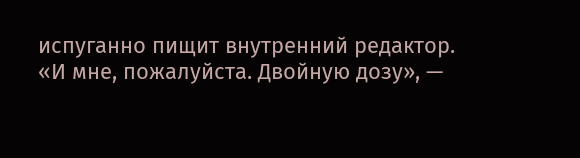испуганно пищит внутренний редактор.
«И мне, пожалуйста. Двойную дозу», —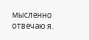мысленно отвечаю я.